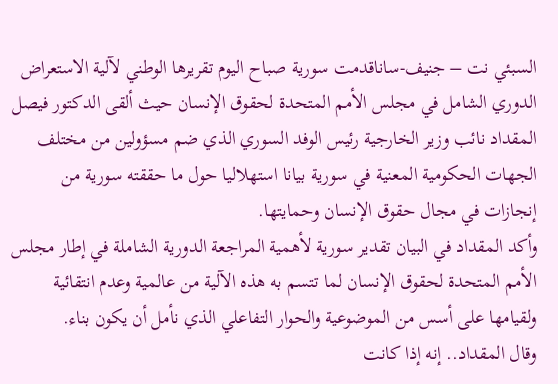السبئي نت – جنيف-ساناقدمت سورية صباح اليوم تقريرها الوطني لآلية الاستعراض الدوري الشامل في مجلس الأمم المتحدة لحقوق الإنسان حيث ألقى الدكتور فيصل المقداد نائب وزير الخارجية رئيس الوفد السوري الذي ضم مسؤولين من مختلف الجهات الحكومية المعنية في سورية بيانا استهلاليا حول ما حققته سورية من إنجازات في مجال حقوق الإنسان وحمايتها.
وأكد المقداد في البيان تقدير سورية لأهمية المراجعة الدورية الشاملة في إطار مجلس الأمم المتحدة لحقوق الإنسان لما تتسم به هذه الآلية من عالمية وعدم انتقائية ولقيامها على أسس من الموضوعية والحوار التفاعلي الذي نأمل أن يكون بناء.
وقال المقداد.. إنه إذا كانت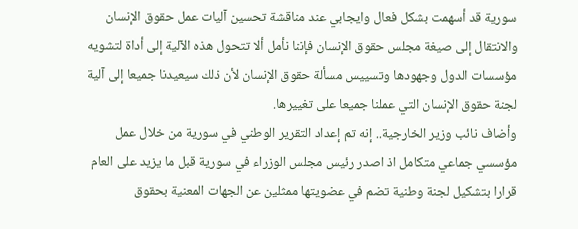سورية قد أسهمت بشكل فعال وايجابي عند مناقشة تحسين آليات عمل حقوق الإنسان والانتقال إلى صيغة مجلس حقوق الإنسان فإننا نأمل ألا تتحول هذه الآلية إلى أداة لتشويه مؤسسات الدول وجهودها وتسييس مسألة حقوق الإنسان لأن ذلك سيعيدنا جميعا إلى آلية لجنة حقوق الإنسان التي عملنا جميعا على تغييرها.
وأضاف نائب وزير الخارجية.. إنه تم إعداد التقرير الوطني في سورية من خلال عمل مؤسسي جماعي متكامل اذ اصدر رئيس مجلس الوزراء في سورية قبل ما يزيد على العام قرارا بتشكيل لجنة وطنية تضم في عضويتها ممثلين عن الجهات المعنية بحقوق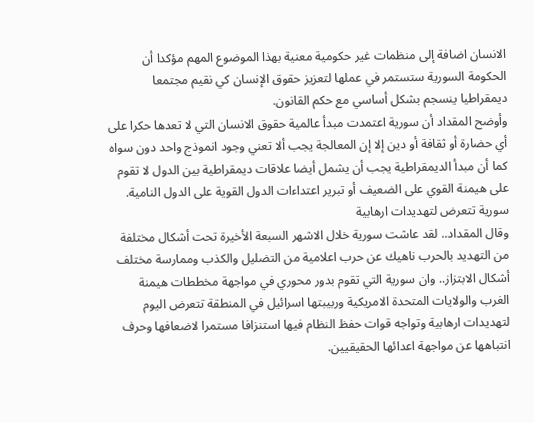الانسان اضافة إلى منظمات غير حكومية معنية بهذا الموضوع المهم مؤكدا أن الحكومة السورية ستستمر في عملها لتعزيز حقوق الإنسان كي نقيم مجتمعا ديمقراطيا ينسجم بشكل أساسي مع حكم القانون.
وأوضح المقداد أن سورية اعتمدت مبدأ عالمية حقوق الانسان التي لا تعدها حكرا على أي حضارة أو ثقافة أو دين إلا إن المعالجة يجب ألا تعني وجود انموذج واحد دون سواه كما أن مبدأ الديمقراطية يجب أن يشمل أيضا علاقات ديمقراطية بين الدول لا تقوم على هيمنة القوي على الضعيف أو تبرير اعتداءات الدول القوية على الدول النامية.
سورية تتعرض لتهديدات ارهابية
وقال المقداد.. لقد عاشت سورية خلال الاشهر السبعة الأخيرة تحت أشكال مختلفة من التهديد بالحرب ناهيك عن حرب اعلامية من التضليل والكذب وممارسة مختلف أشكال الابتزاز.. وان سورية التي تقوم بدور محوري في مواجهة مخططات هيمنة الغرب والولايات المتحدة الامريكية وربيبتها اسرائيل في المنطقة تتعرض اليوم لتهديدات ارهابية وتواجه قوات حفظ النظام فيها استنزافا مستمرا لاضعافها وحرف انتباهها عن مواجهة اعدائها الحقيقيين.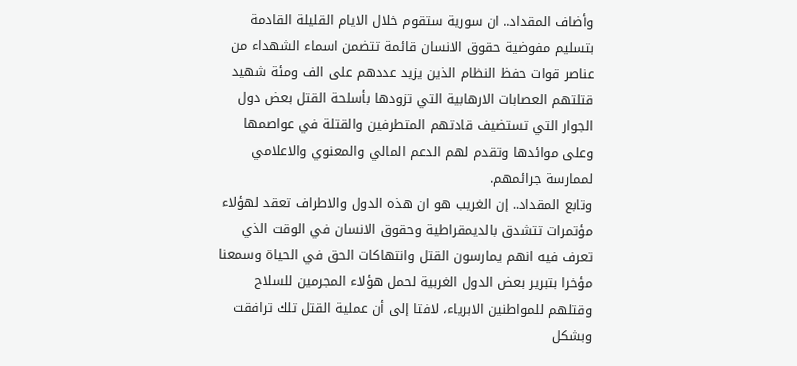وأضاف المقداد.. ان سورية ستقوم خلال الايام القليلة القادمة بتسليم مفوضية حقوق الانسان قائمة تتضمن اسماء الشهداء من عناصر قوات حفظ النظام الذين يزيد عددهم على الف ومئة شهيد قتلتهم العصابات الارهابية التي تزودها بأسلحة القتل بعض دول الجوار التي تستضيف قادتهم المتطرفين والقتلة في عواصمها وعلى موائدها وتقدم لهم الدعم المالي والمعنوي والاعلامي لممارسة جرائمهم.
وتابع المقداد.. إن الغريب هو ان هذه الدول والاطراف تعقد لهؤلاء مؤتمرات تتشدق بالديمقراطية وحقوق الانسان في الوقت الذي تعرف فيه انهم يمارسون القتل وانتهاكات الحق في الحياة وسمعنا مؤخرا بتبرير بعض الدول الغربية لحمل هؤلاء المجرمين للسلاح وقتلهم للمواطنين الابرياء، لافتا إلى أن عملية القتل تلك ترافقت وبشكل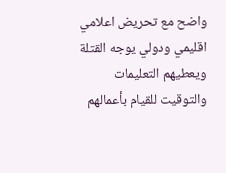واضح مع تحريض اعلامي اقليمي ودولي يوجه القتلة ويعطيهم التعليمات والتوقيت للقيام بأعمالهم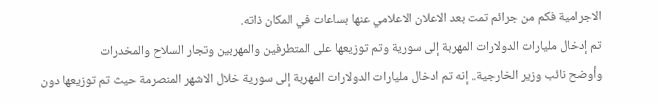الاجرامية فكم من جرائم تمت بعد الاعلان الاعلامي عنها بساعات في المكان ذاته.
تم إدخال مليارات الدولارات المهربة إلى سورية وتم توزيعها على المتطرفين والمهربين وتجار السلاح والمخدرات
وأوضح نائب وزير الخارجية.. إنه تم ادخال مليارات الدولارات المهربة إلى سورية خلال الاشهر المنصرمة حيث تم توزيعها دون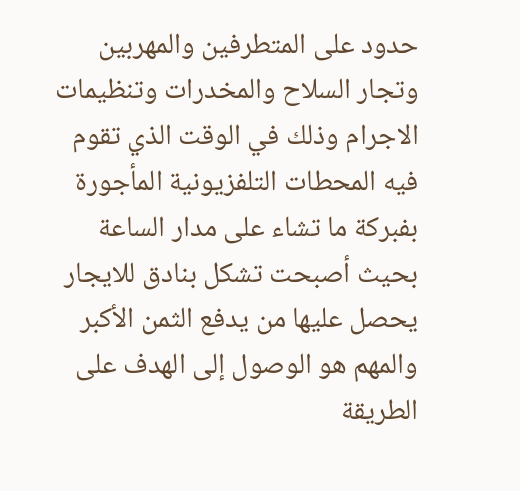حدود على المتطرفين والمهربين وتجار السلاح والمخدرات وتنظيمات الاجرام وذلك في الوقت الذي تقوم فيه المحطات التلفزيونية المأجورة بفبركة ما تشاء على مدار الساعة بحيث أصبحت تشكل بنادق للايجار يحصل عليها من يدفع الثمن الأكبر والمهم هو الوصول إلى الهدف على الطريقة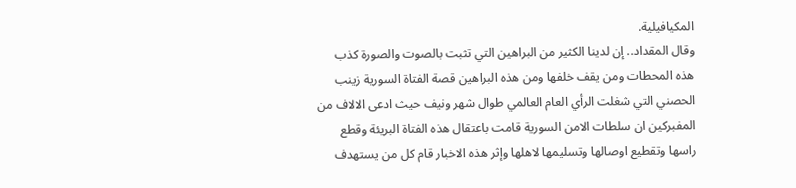المكيافيلية.
وقال المقداد.. إن لدينا الكثير من البراهين التي تثبت بالصوت والصورة كذب هذه المحطات ومن يقف خلفها ومن هذه البراهين قصة الفتاة السورية زينب الحصني التي شغلت الرأي العام العالمي طوال شهر ونيف حيث ادعى الالاف من المفبركين ان سلطات الامن السورية قامت باعتقال هذه الفتاة البريئة وقطع راسها وتقطيع اوصالها وتسليمها لاهلها وإثر هذه الاخبار قام كل من يستهدف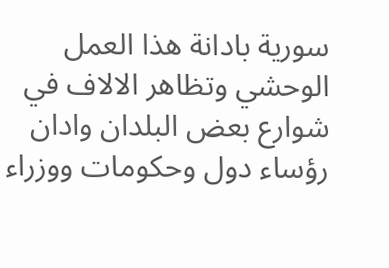سورية بادانة هذا العمل الوحشي وتظاهر الالاف في شوارع بعض البلدان وادان رؤساء دول وحكومات ووزراء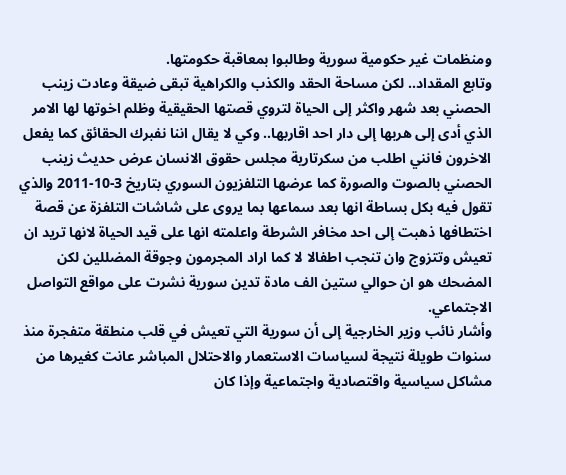ومنظمات غير حكومية سورية وطالبوا بمعاقبة حكومتها.
وتابع المقداد.. لكن مساحة الحقد والكذب والكراهية تبقى ضيقة وعادت زينب الحصني بعد شهر واكثر إلى الحياة لتروي قصتها الحقيقية وظلم اخوتها لها الامر الذي أدى إلى هربها إلى دار احد اقاربها.. وكي لا يقال اننا نفبرك الحقائق كما يفعل الاخرون فانني اطلب من سكرتارية مجلس حقوق الانسان عرض حديث زينب الحصني بالصوت والصورة كما عرضها التلفزيون السوري بتاريخ 3-10-2011 والذي تقول فيه بكل بساطة انها بعد سماعها بما يروى على شاشات التلفزة عن قصة اختطافها ذهبت إلى احد مخافر الشرطة واعلمته انها على قيد الحياة لانها تريد ان تعيش وتتزوج وان تنجب اطفالا لا كما اراد المجرمون وجوقة المضللين لكن المضحك هو ان حوالي ستين الف مادة تدين سورية نشرت على مواقع التواصل الاجتماعي.
وأشار نائب وزير الخارجية إلى أن سورية التي تعيش في قلب منطقة متفجرة منذ سنوات طويلة نتيجة لسياسات الاستعمار والاحتلال المباشر عانت كغيرها من مشاكل سياسية واقتصادية واجتماعية وإذا كان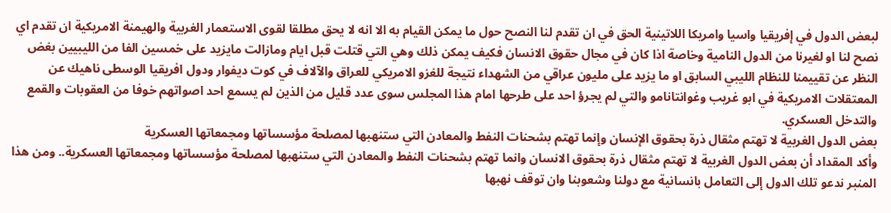لبعض الدول في إفريقيا واسيا وامريكا اللاتينية الحق في ان تقدم لنا النصح حول ما يمكن القيام به الا انه لا يحق مطلقا لقوى الاستعمار الغربية والهيمنة الامريكية ان تقدم اي نصح لنا او لغيرنا من الدول النامية وخاصة اذا كان في مجال حقوق الانسان فكيف يمكن ذلك وهي التي قتلت قبل ايام ومازالت مايزيد على خمسين الفا من الليبيين بغض النظر عن تقييمنا للنظام الليبي السابق او ما يزيد على مليون عراقي من الشهداء نتيجة للغزو الامريكي للعراق والآلاف في كوت ديفوار ودول افريقيا الوسطى ناهيك عن المعتقلات الامريكية في ابو غريب وغوانتانامو والتي لم يجرؤ احد على طرحها امام هذا المجلس سوى عدد قليل من الذين لم يسمع احد اصواتهم خوفا من العقوبات والقمع والتدخل العسكري.
بعض الدول الغربية لا تهتم مثقال ذرة بحقوق الإنسان وإنما تهتم بشحنات النفط والمعادن التي ستنهبها لمصلحة مؤسساتها ومجمعاتها العسكرية
وأكد المقداد أن بعض الدول الغربية لا تهتم مثقال ذرة بحقوق الانسان وانما تهتم بشحنات النفط والمعادن التي ستنهبها لمصلحة مؤسساتها ومجمعاتها العسكرية.. ومن هذا المنبر ندعو تلك الدول إلى التعامل بانسانية مع دولنا وشعوبنا وان توقف نهبها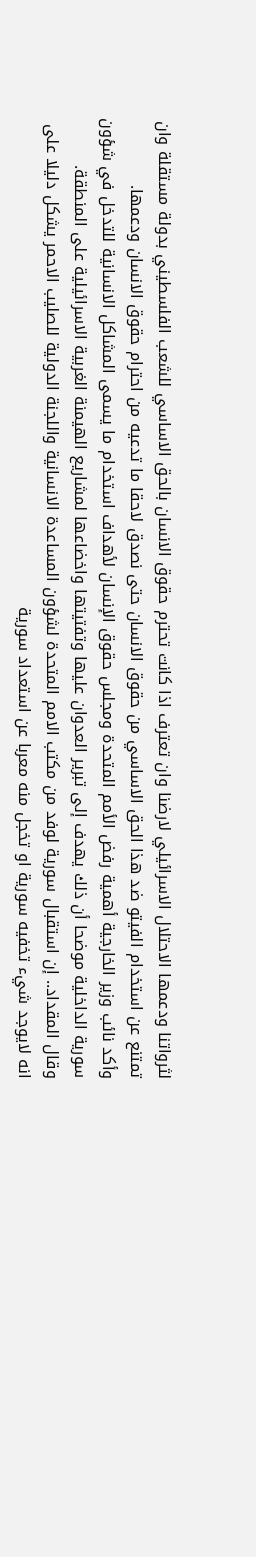لثرواتنا ودعمها الاحتلال الاسرائيلي لارضنا وان تعترف اذا كانت تحترم حقوق الانسان بالحق الاساسي للشعب الفلسطيني بدولة مستقلة وان تمتنع عن استخدام الفيتو ضد هذا الحق الاساسي من حقوق الانسان حتى نصدق لاحقا ما تدعيه من احترام حقوق الانسان ودعمها.
وأكد نائب وزير الخارجية أهمية رفض الأمم المتحدة ومجلس حقوق الإنسان لأهداف استخدام ما يسمى المشاكل الانسانية للتدخل في شؤون سورية الداخلية موضحا أن ذلك يهدف إلى تبرير العدوان عليها وتفتيتها واخضاعها لمشاريع الهيمنة الغربية الاسرائيلية على المنطقة.
وقال المقداد.. إن استقبال سورية لوفد من مكتب الامم المتحدة لشؤون المساعدة الانسانية واللجنة الدولية للصليب الاحمر يشكل دليلا على انه لايوجد شيء تخفيه سورية او تخجل منه معربا عن استعداد سورية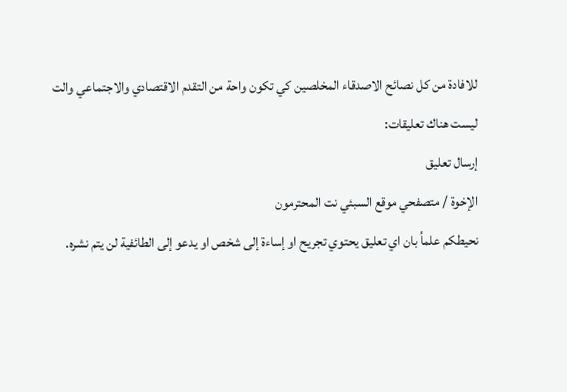للافادة من كل نصائح الاصدقاء المخلصين كي تكون واحة من التقدم الاقتصادي والاجتماعي والت
ليست هناك تعليقات:
إرسال تعليق
الإخوة / متصفحي موقع السبئي نت المحترمون
نحيطكم علماُ بان اي تعليق يحتوي تجريح او إساءة إلى شخص او يدعو إلى الطائفية لن يتم نشره.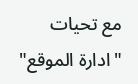مع تحيات "ادارة الموقع"